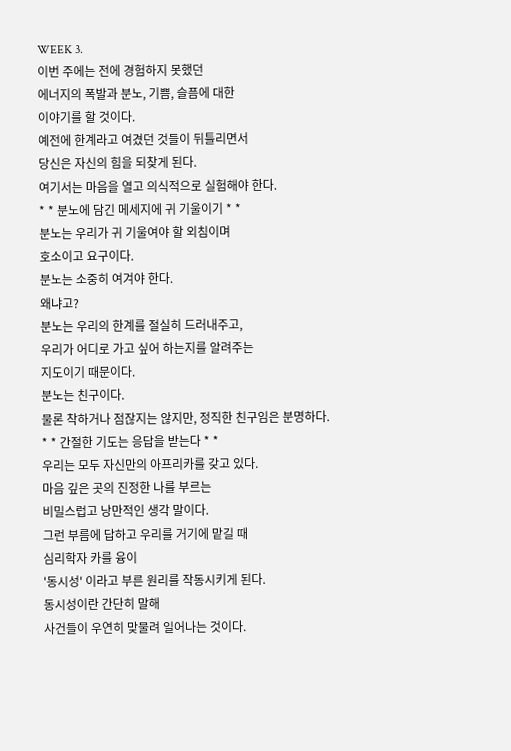WEEK 3.
이번 주에는 전에 경험하지 못했던
에너지의 폭발과 분노, 기쁨, 슬픔에 대한
이야기를 할 것이다.
예전에 한계라고 여겼던 것들이 뒤틀리면서
당신은 자신의 힘을 되찾게 된다.
여기서는 마음을 열고 의식적으로 실험해야 한다.
* * 분노에 담긴 메세지에 귀 기울이기 * *
분노는 우리가 귀 기울여야 할 외침이며
호소이고 요구이다.
분노는 소중히 여겨야 한다.
왜냐고?
분노는 우리의 한계를 절실히 드러내주고,
우리가 어디로 가고 싶어 하는지를 알려주는
지도이기 때문이다.
분노는 친구이다.
물론 착하거나 점잖지는 않지만, 정직한 친구임은 분명하다.
* * 간절한 기도는 응답을 받는다 * *
우리는 모두 자신만의 아프리카를 갖고 있다.
마음 깊은 곳의 진정한 나를 부르는
비밀스럽고 낭만적인 생각 말이다.
그런 부름에 답하고 우리를 거기에 맡길 때
심리학자 카를 융이
'동시성' 이라고 부른 원리를 작동시키게 된다.
동시성이란 간단히 말해
사건들이 우연히 맞물려 일어나는 것이다.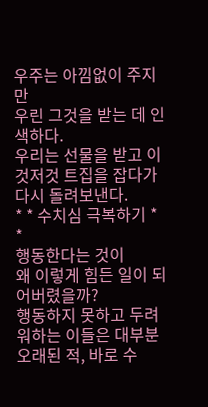우주는 아낌없이 주지만
우린 그것을 받는 데 인색하다.
우리는 선물을 받고 이것저것 트집을 잡다가
다시 돌려보낸다.
* * 수치심 극복하기 * *
행동한다는 것이
왜 이렇게 힘든 일이 되어버렸을까?
행동하지 못하고 두려워하는 이들은 대부분
오래된 적, 바로 수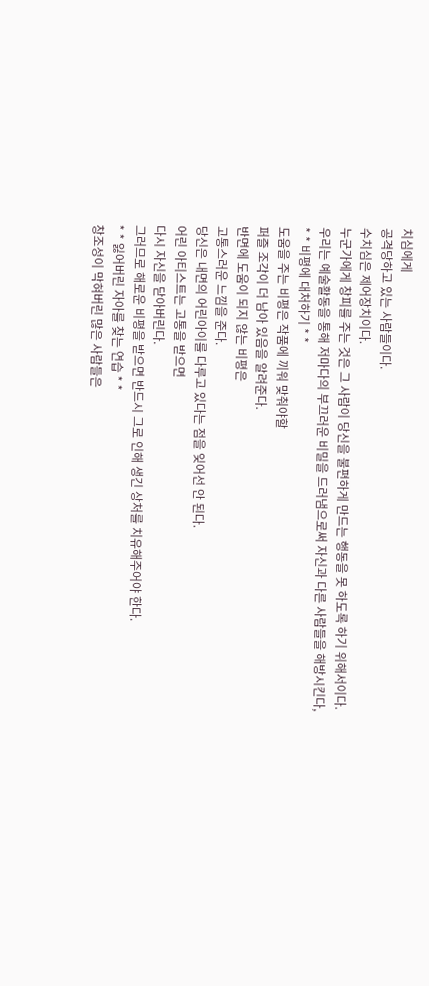치심에게
공격당하고 있는 사람들이다.
수치심은 제어장치이다.
누군가에게 창피를 주는 것은 그 사람이 당신을 불편하게 만드는 행동을 못 하도록 하기 위해서이다.
우리는 예술활동을 통해 저마다의 부끄러운 비밀을 드러냄으로써 자신과 다른 사람들을 해방시킨다,
* * 비평에 대처하기 * *
도움을 주는 비평은 작품에 끼워 맞춰야할
퍼즐 조각이 더 남아 있음을 알려준다.
반면에 도움이 되지 않는 비평은
고통스러운 느낌을 준다.
당신은 내면의 어린아이를 다루고 있다는 점을 잊어선 안 된다.
어린 아티스트는 고통을 받으면
다시 자신을 닫아버린다.
그러므로 해로운 비평을 받으면 반드시 그로 인해 생긴 상처를 치유해주어야 한다.
* * 잃어버린 자아를 찾는 연습 * *
창조성이 막혀버린 많은 사람들은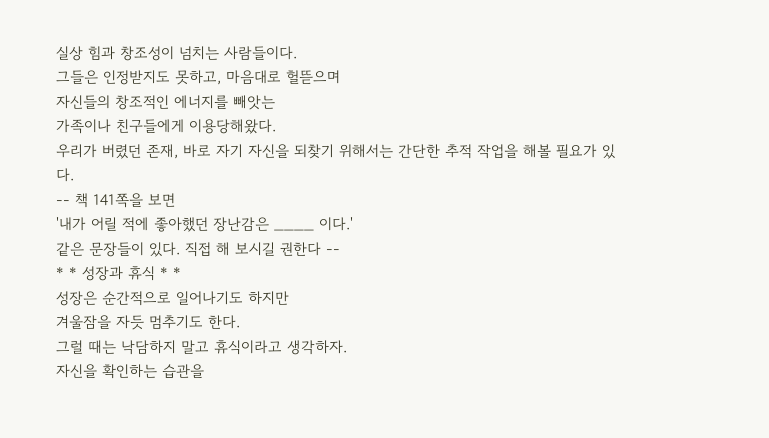실상 힘과 창조성이 넘치는 사람들이다.
그들은 인정받지도 못하고, 마음대로 헐뜯으며
자신들의 창조적인 에너지를 빼앗는
가족이나 친구들에게 이용당해왔다.
우리가 버렸던 존재, 바로 자기 자신을 되찾기 위해서는 간단한 추적 작업을 해볼 필요가 있다.
-- 책 141쪽을 보면
'내가 어릴 적에 좋아했던 장난감은 ____ 이다.'
같은 문장들이 있다. 직접 해 보시길 권한다 --
* * 성장과 휴식 * *
성장은 순간적으로 일어나기도 하지만
겨울잠을 자듯 멈추기도 한다.
그럴 때는 낙담하지 말고 휴식이라고 생각하자.
자신을 확인하는 습관을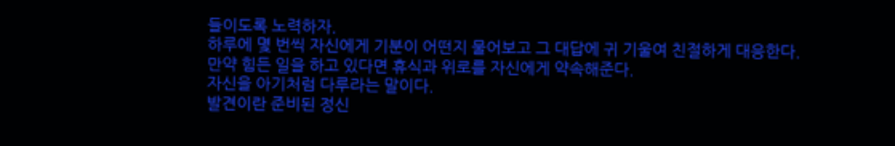들이도록 노력하자.
하루에 몇 번씩 자신에게 기분이 어떤지 물어보고 그 대답에 귀 기울여 친절하게 대응한다.
만약 힘든 일을 하고 있다면 휴식과 위로를 자신에게 약속해준다.
자신을 아기처럼 다루라는 말이다.
발견이란 준비된 정신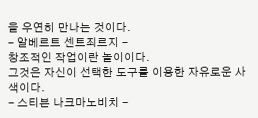을 우연히 만나는 것이다.
- 알베르트 센트죄르지 -
창조적인 작업이란 놀이이다.
그것은 자신이 선택한 도구를 이용한 자유로운 사색이다.
- 스티븐 나크마노비치 -